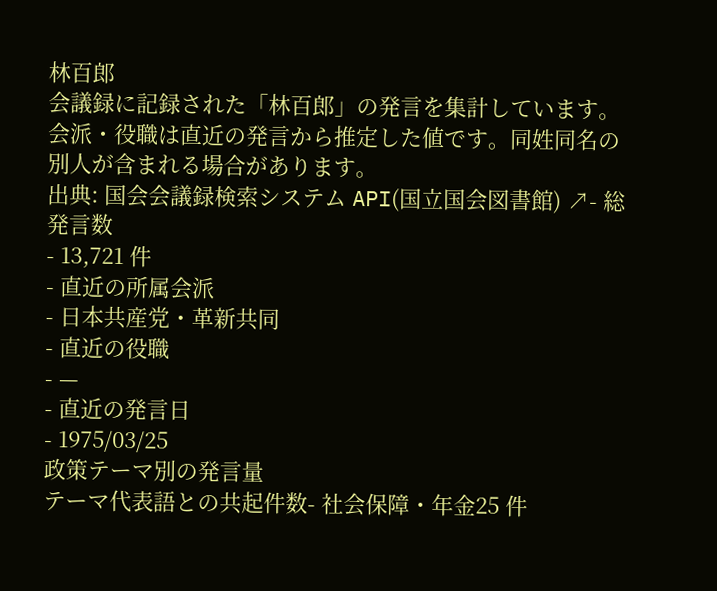林百郎
会議録に記録された「林百郎」の発言を集計しています。会派・役職は直近の発言から推定した値です。同姓同名の別人が含まれる場合があります。
出典: 国会会議録検索システム API(国立国会図書館) ↗- 総発言数
- 13,721 件
- 直近の所属会派
- 日本共産党・革新共同
- 直近の役職
- —
- 直近の発言日
- 1975/03/25
政策テーマ別の発言量
テーマ代表語との共起件数- 社会保障・年金25 件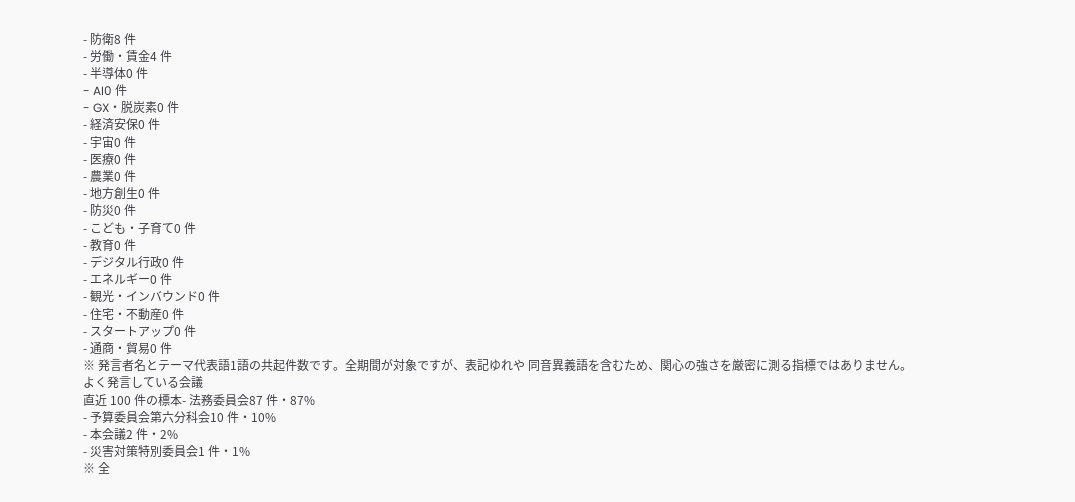- 防衛8 件
- 労働・賃金4 件
- 半導体0 件
- AI0 件
- GX・脱炭素0 件
- 経済安保0 件
- 宇宙0 件
- 医療0 件
- 農業0 件
- 地方創生0 件
- 防災0 件
- こども・子育て0 件
- 教育0 件
- デジタル行政0 件
- エネルギー0 件
- 観光・インバウンド0 件
- 住宅・不動産0 件
- スタートアップ0 件
- 通商・貿易0 件
※ 発言者名とテーマ代表語1語の共起件数です。全期間が対象ですが、表記ゆれや 同音異義語を含むため、関心の強さを厳密に測る指標ではありません。
よく発言している会議
直近 100 件の標本- 法務委員会87 件・87%
- 予算委員会第六分科会10 件・10%
- 本会議2 件・2%
- 災害対策特別委員会1 件・1%
※ 全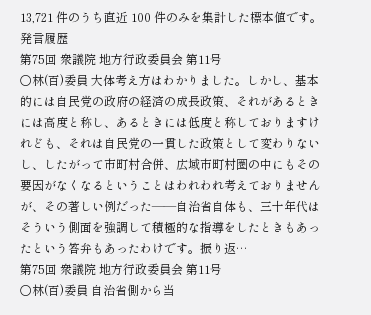13,721 件のうち直近 100 件のみを集計した標本値です。
発言履歴
第75回 衆議院 地方行政委員会 第11号
○林(百)委員 大体考え方はわかりました。しかし、基本的には自民党の政府の経済の成長政策、それがあるときには高度と称し、あるときには低度と称しておりますけれども、それは自民党の一貫した政策として変わりないし、したがって市町村合併、広域市町村圏の中にもその要因がなくなるということはわれわれ考えておりませんが、その著しい例だった——自治省自体も、三十年代はそういう側面を強調して積極的な指導をしたときもあったという答弁もあったわけです。振り返…
第75回 衆議院 地方行政委員会 第11号
○林(百)委員 自治省側から当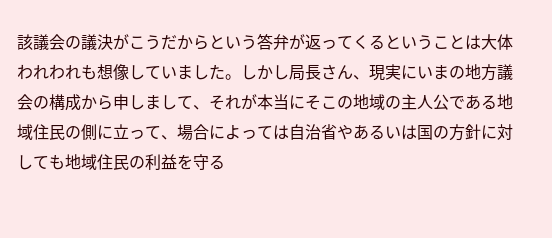該議会の議決がこうだからという答弁が返ってくるということは大体われわれも想像していました。しかし局長さん、現実にいまの地方議会の構成から申しまして、それが本当にそこの地域の主人公である地域住民の側に立って、場合によっては自治省やあるいは国の方針に対しても地域住民の利益を守る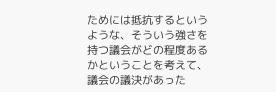ためには抵抗するというような、そういう強さを持つ議会がどの程度あるかということを考えて、議会の議決があった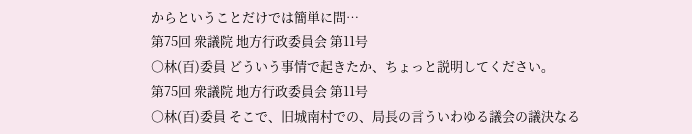からということだけでは簡単に問…
第75回 衆議院 地方行政委員会 第11号
○林(百)委員 どういう事情で起きたか、ちょっと説明してください。
第75回 衆議院 地方行政委員会 第11号
○林(百)委員 そこで、旧城南村での、局長の言ういわゆる議会の議決なる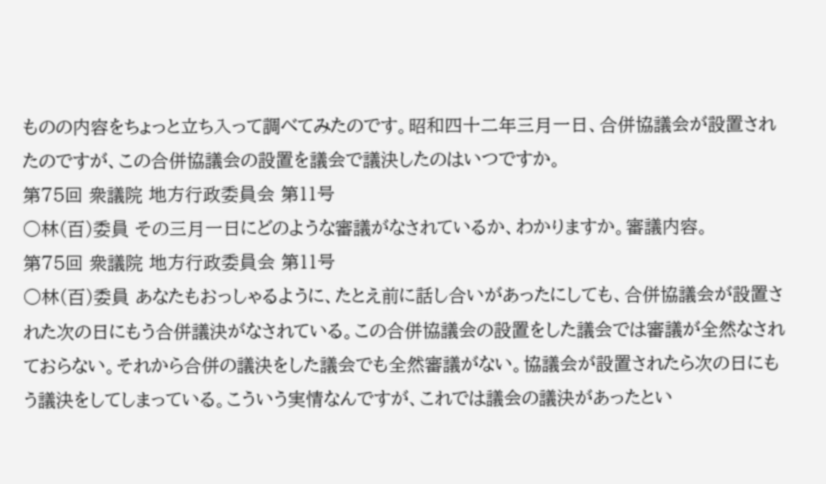ものの内容をちょっと立ち入って調べてみたのです。昭和四十二年三月一日、合併協議会が設置されたのですが、この合併協議会の設置を議会で議決したのはいつですか。
第75回 衆議院 地方行政委員会 第11号
○林(百)委員 その三月一日にどのような審議がなされているか、わかりますか。審議内容。
第75回 衆議院 地方行政委員会 第11号
○林(百)委員 あなたもおっしゃるように、たとえ前に話し合いがあったにしても、合併協議会が設置された次の日にもう合併議決がなされている。この合併協議会の設置をした議会では審議が全然なされておらない。それから合併の議決をした議会でも全然審議がない。協議会が設置されたら次の日にもう議決をしてしまっている。こういう実情なんですが、これでは議会の議決があったとい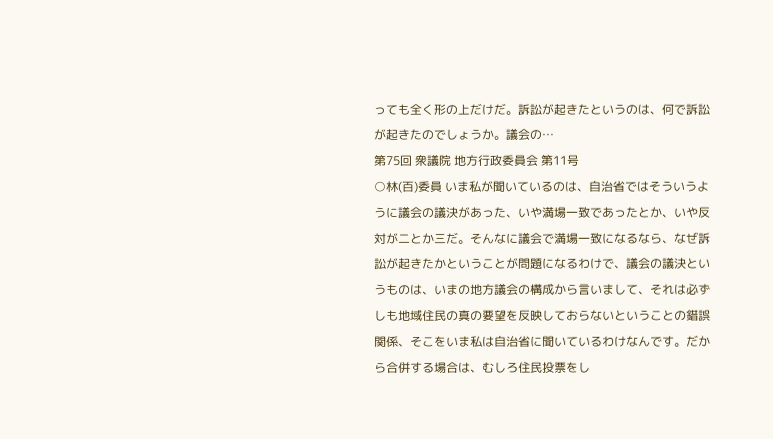っても全く形の上だけだ。訴訟が起きたというのは、何で訴訟が起きたのでしょうか。議会の…
第75回 衆議院 地方行政委員会 第11号
○林(百)委員 いま私が聞いているのは、自治省ではそういうように議会の議決があった、いや満場一致であったとか、いや反対が二とか三だ。そんなに議会で満場一致になるなら、なぜ訴訟が起きたかということが問題になるわけで、議会の議決というものは、いまの地方議会の構成から言いまして、それは必ずしも地域住民の真の要望を反映しておらないということの錯誤関係、そこをいま私は自治省に聞いているわけなんです。だから合併する場合は、むしろ住民投票をし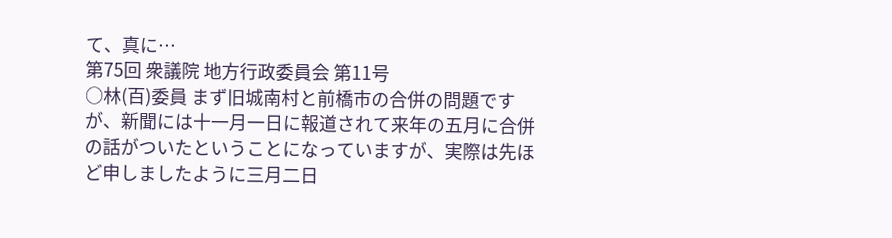て、真に…
第75回 衆議院 地方行政委員会 第11号
○林(百)委員 まず旧城南村と前橋市の合併の問題ですが、新聞には十一月一日に報道されて来年の五月に合併の話がついたということになっていますが、実際は先ほど申しましたように三月二日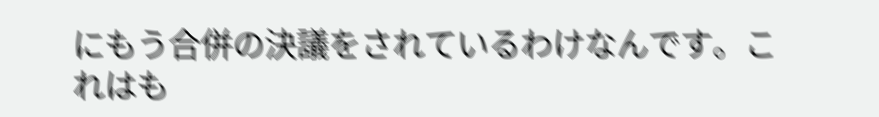にもう合併の決議をされているわけなんです。これはも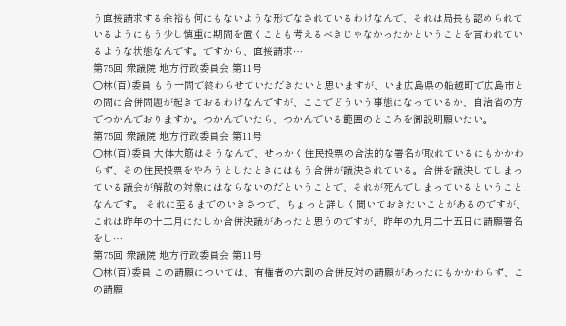う直接請求する余裕も何にもないような形でなされているわけなんで、それは局長も認められているようにもう少し慎重に期間を置くことも考えるべきじゃなかったかということを言われているような状態なんです。ですから、直接請求…
第75回 衆議院 地方行政委員会 第11号
○林(百)委員 もう一問で終わらせていただきたいと思いますが、いま広島県の船越町で広島市との間に合併問題が起きておるわけなんですが、ここでどういう事態になっているか、自治省の方でつかんでおりますか。つかんでいたら、つかんでいる範囲のところを御説明願いたい。
第75回 衆議院 地方行政委員会 第11号
○林(百)委員 大体大筋はそうなんで、せっかく住民投票の合法的な署名が取れているにもかかわらず、その住民投票をやろうとしたときにはもう合併が議決されている。合併を議決してしまっている議会が解散の対象にはならないのだということで、それが死んでしまっているということなんです。 それに至るまでのいきさつで、ちょっと詳しく聞いておきたいことがあるのですが、これは昨年の十二月にたしか合併決議があったと思うのですが、昨年の九月二十五日に請願署名をし…
第75回 衆議院 地方行政委員会 第11号
○林(百)委員 この請願については、有権者の六割の合併反対の請願があったにもかかわらず、この請願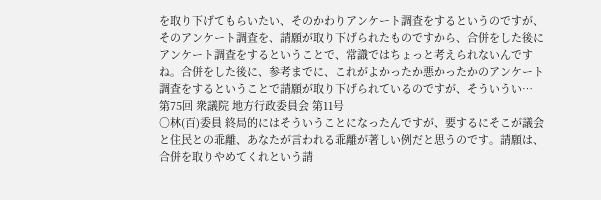を取り下げてもらいたい、そのかわりアンケート調査をするというのですが、そのアンケート調査を、請願が取り下げられたものですから、合併をした後にアンケート調査をするということで、常識ではちょっと考えられないんですね。合併をした後に、参考までに、これがよかったか悪かったかのアンケート調査をするということで請願が取り下げられているのですが、そういうい…
第75回 衆議院 地方行政委員会 第11号
○林(百)委員 終局的にはそういうことになったんですが、要するにそこが議会と住民との乖離、あなたが言われる乖離が著しい例だと思うのです。請願は、合併を取りやめてくれという請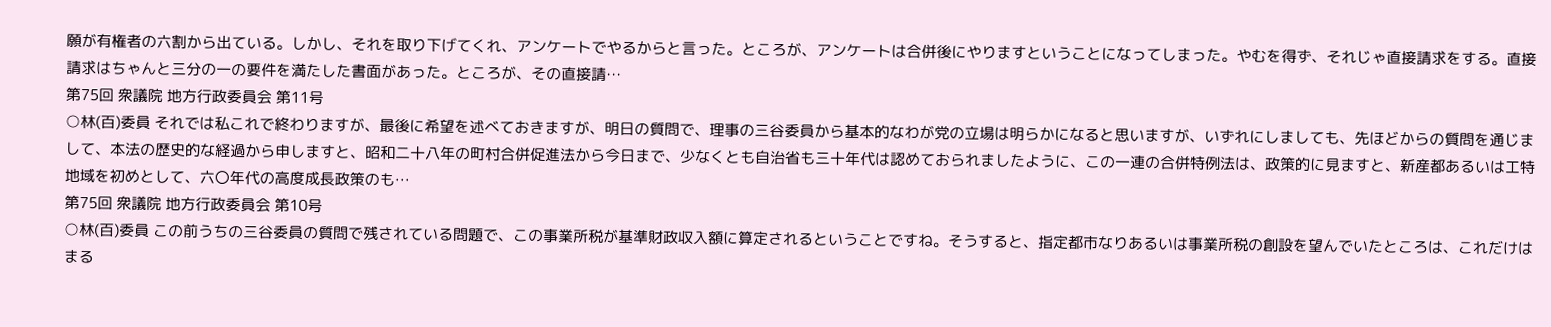願が有権者の六割から出ている。しかし、それを取り下げてくれ、アンケートでやるからと言った。ところが、アンケートは合併後にやりますということになってしまった。やむを得ず、それじゃ直接請求をする。直接請求はちゃんと三分の一の要件を満たした書面があった。ところが、その直接請…
第75回 衆議院 地方行政委員会 第11号
○林(百)委員 それでは私これで終わりますが、最後に希望を述べておきますが、明日の質問で、理事の三谷委員から基本的なわが党の立場は明らかになると思いますが、いずれにしましても、先ほどからの質問を通じまして、本法の歴史的な経過から申しますと、昭和二十八年の町村合併促進法から今日まで、少なくとも自治省も三十年代は認めておられましたように、この一連の合併特例法は、政策的に見ますと、新産都あるいは工特地域を初めとして、六〇年代の高度成長政策のも…
第75回 衆議院 地方行政委員会 第10号
○林(百)委員 この前うちの三谷委員の質問で残されている問題で、この事業所税が基準財政収入額に算定されるということですね。そうすると、指定都市なりあるいは事業所税の創設を望んでいたところは、これだけはまる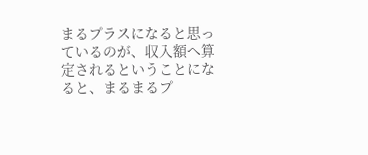まるプラスになると思っているのが、収入額へ算定されるということになると、まるまるプ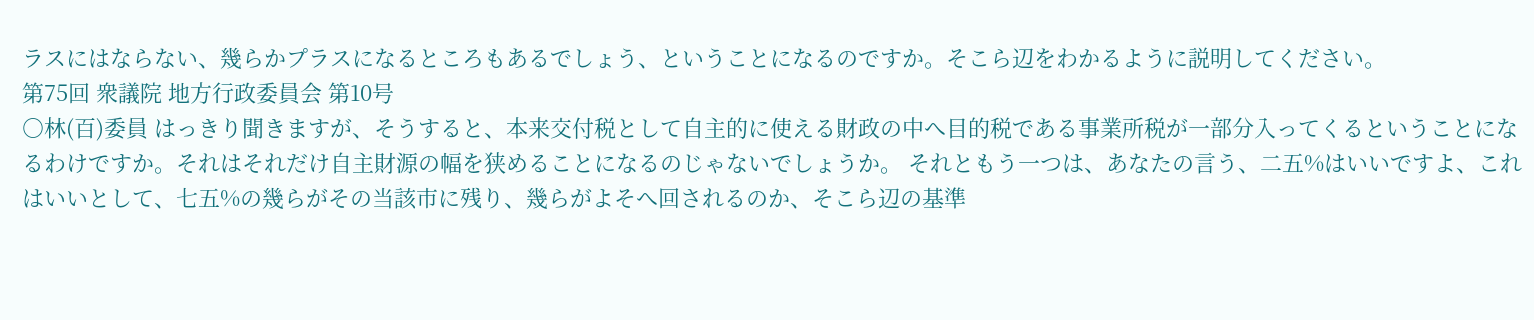ラスにはならない、幾らかプラスになるところもあるでしょう、ということになるのですか。そこら辺をわかるように説明してください。
第75回 衆議院 地方行政委員会 第10号
○林(百)委員 はっきり聞きますが、そうすると、本来交付税として自主的に使える財政の中へ目的税である事業所税が一部分入ってくるということになるわけですか。それはそれだけ自主財源の幅を狭めることになるのじゃないでしょうか。 それともう一つは、あなたの言う、二五%はいいですよ、これはいいとして、七五%の幾らがその当該市に残り、幾らがよそへ回されるのか、そこら辺の基準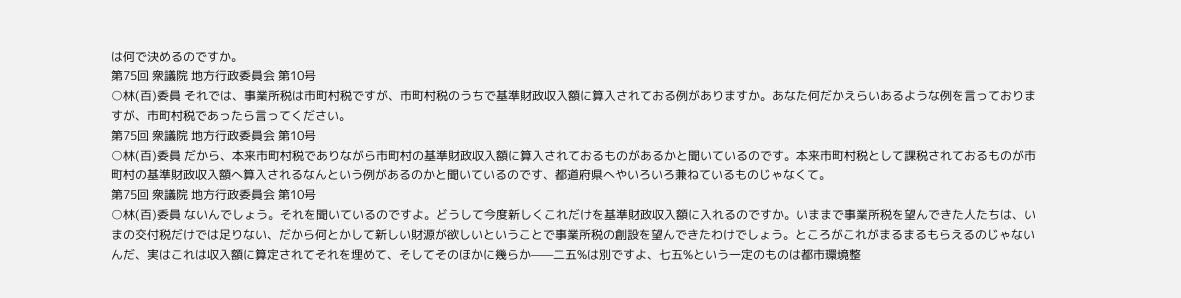は何で決めるのですか。
第75回 衆議院 地方行政委員会 第10号
○林(百)委員 それでは、事業所税は市町村税ですが、市町村税のうちで基準財政収入額に算入されておる例がありますか。あなた何だかえらいあるような例を言っておりますが、市町村税であったら言ってください。
第75回 衆議院 地方行政委員会 第10号
○林(百)委員 だから、本来市町村税でありながら市町村の基準財政収入額に算入されておるものがあるかと聞いているのです。本来市町村税として課税されておるものが市町村の基準財政収入額へ算入されるなんという例があるのかと聞いているのです、都道府県へやいろいろ兼ねているものじゃなくて。
第75回 衆議院 地方行政委員会 第10号
○林(百)委員 ないんでしょう。それを聞いているのですよ。どうして今度新しくこれだけを基準財政収入額に入れるのですか。いままで事業所税を望んできた人たちは、いまの交付税だけでは足りない、だから何とかして新しい財源が欲しいということで事業所税の創設を望んできたわけでしょう。ところがこれがまるまるもらえるのじゃないんだ、実はこれは収入額に算定されてそれを埋めて、そしてそのほかに幾らか——二五%は別ですよ、七五%という一定のものは都市環境整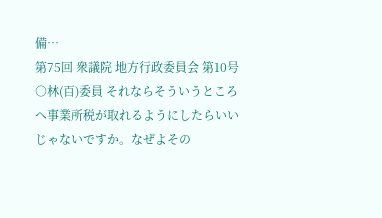備…
第75回 衆議院 地方行政委員会 第10号
○林(百)委員 それならそういうところへ事業所税が取れるようにしたらいいじゃないですか。なぜよその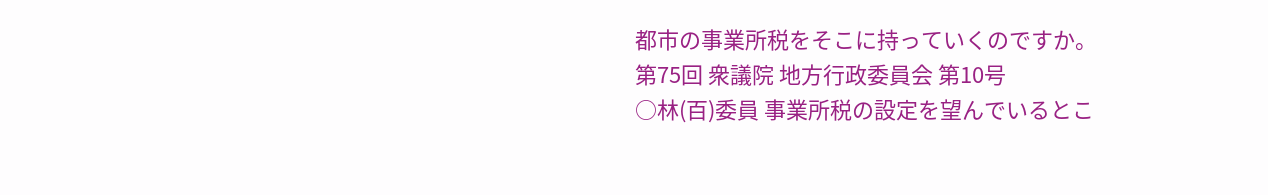都市の事業所税をそこに持っていくのですか。
第75回 衆議院 地方行政委員会 第10号
○林(百)委員 事業所税の設定を望んでいるとこ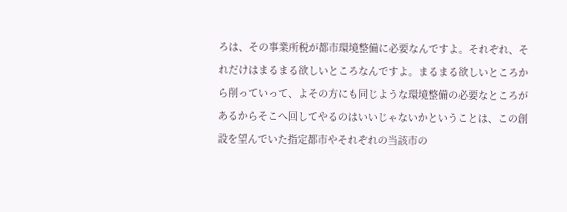ろは、その事業所税が都市環境整備に必要なんですよ。それぞれ、それだけはまるまる欲しいところなんですよ。まるまる欲しいところから削っていって、よその方にも同じような環境整備の必要なところがあるからそこへ回してやるのはいいじゃないかということは、この創設を望んでいた指定都市やそれぞれの当該市の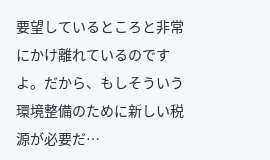要望しているところと非常にかけ離れているのですよ。だから、もしそういう環境整備のために新しい税源が必要だ…